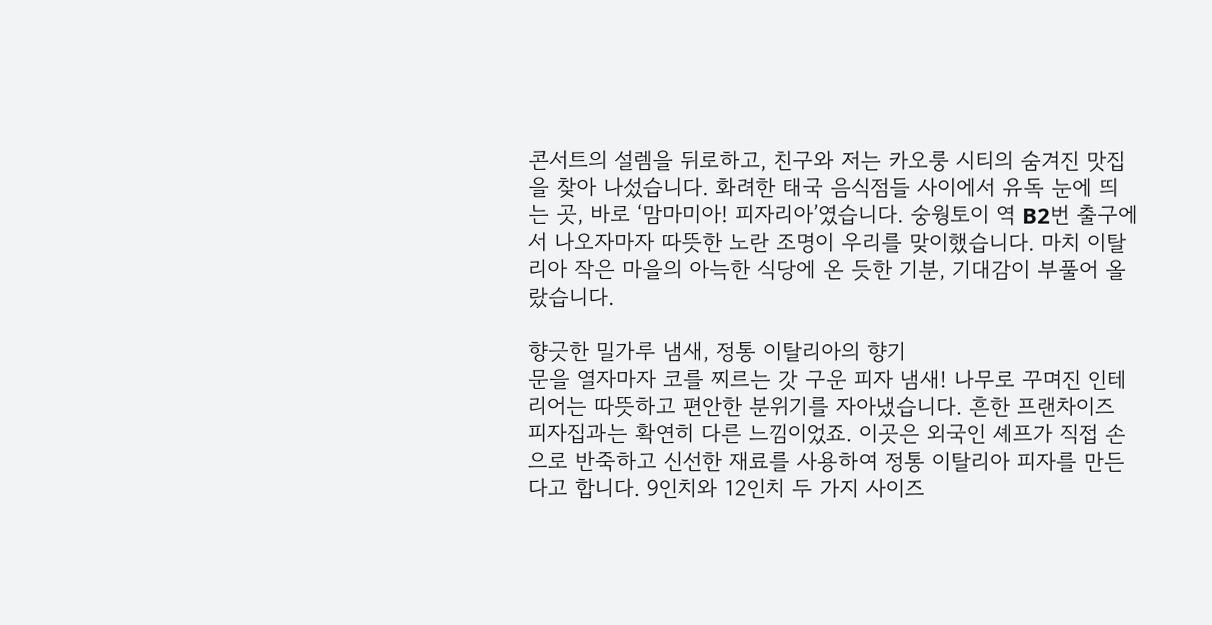콘서트의 설렘을 뒤로하고, 친구와 저는 카오룽 시티의 숨겨진 맛집을 찾아 나섰습니다. 화려한 태국 음식점들 사이에서 유독 눈에 띄는 곳, 바로 ‘맘마미아! 피자리아’였습니다. 숭웡토이 역 B2번 출구에서 나오자마자 따뜻한 노란 조명이 우리를 맞이했습니다. 마치 이탈리아 작은 마을의 아늑한 식당에 온 듯한 기분, 기대감이 부풀어 올랐습니다.

향긋한 밀가루 냄새, 정통 이탈리아의 향기
문을 열자마자 코를 찌르는 갓 구운 피자 냄새! 나무로 꾸며진 인테리어는 따뜻하고 편안한 분위기를 자아냈습니다. 흔한 프랜차이즈 피자집과는 확연히 다른 느낌이었죠. 이곳은 외국인 셰프가 직접 손으로 반죽하고 신선한 재료를 사용하여 정통 이탈리아 피자를 만든다고 합니다. 9인치와 12인치 두 가지 사이즈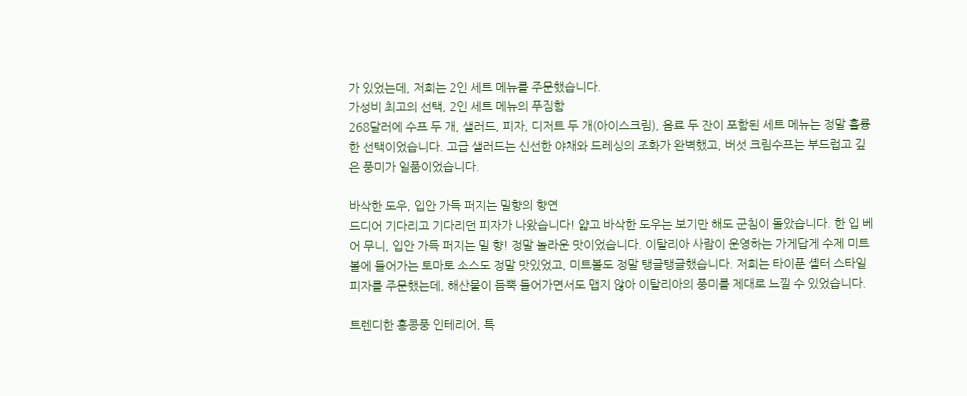가 있었는데, 저희는 2인 세트 메뉴를 주문했습니다.
가성비 최고의 선택, 2인 세트 메뉴의 푸짐함
268달러에 수프 두 개, 샐러드, 피자, 디저트 두 개(아이스크림), 음료 두 잔이 포함된 세트 메뉴는 정말 훌륭한 선택이었습니다. 고급 샐러드는 신선한 야채와 드레싱의 조화가 완벽했고, 버섯 크림수프는 부드럽고 깊은 풍미가 일품이었습니다.

바삭한 도우, 입안 가득 퍼지는 밀향의 향연
드디어 기다리고 기다리던 피자가 나왔습니다! 얇고 바삭한 도우는 보기만 해도 군침이 돌았습니다. 한 입 베어 무니, 입안 가득 퍼지는 밀 향! 정말 놀라운 맛이었습니다. 이탈리아 사람이 운영하는 가게답게 수제 미트볼에 들어가는 토마토 소스도 정말 맛있었고, 미트볼도 정말 탱글탱글했습니다. 저희는 타이푼 셸터 스타일 피자를 주문했는데, 해산물이 듬뿍 들어가면서도 맵지 않아 이탈리아의 풍미를 제대로 느낄 수 있었습니다.

트렌디한 홍콩풍 인테리어, 특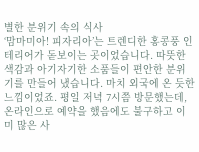별한 분위기 속의 식사
‘맘마미아! 피자리아’는 트렌디한 홍콩풍 인테리어가 돋보이는 곳이었습니다. 따뜻한 색감과 아기자기한 소품들이 편안한 분위기를 만들어 냈습니다. 마치 외국에 온 듯한 느낌이었죠. 평일 저녁 7시쯤 방문했는데, 온라인으로 예약을 했음에도 불구하고 이미 많은 사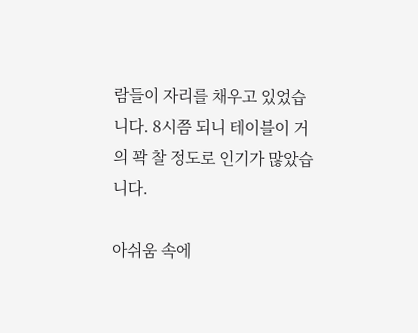람들이 자리를 채우고 있었습니다. 8시쯤 되니 테이블이 거의 꽉 찰 정도로 인기가 많았습니다.

아쉬움 속에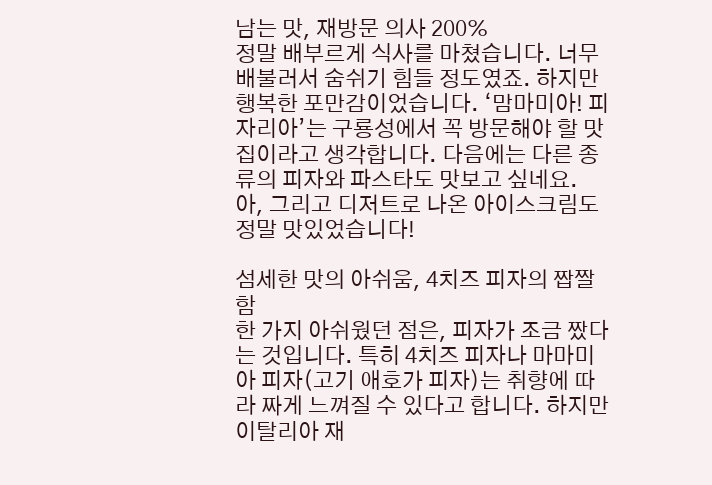남는 맛, 재방문 의사 200%
정말 배부르게 식사를 마쳤습니다. 너무 배불러서 숨쉬기 힘들 정도였죠. 하지만 행복한 포만감이었습니다. ‘맘마미아! 피자리아’는 구룡성에서 꼭 방문해야 할 맛집이라고 생각합니다. 다음에는 다른 종류의 피자와 파스타도 맛보고 싶네요. 아, 그리고 디저트로 나온 아이스크림도 정말 맛있었습니다!

섬세한 맛의 아쉬움, 4치즈 피자의 짭짤함
한 가지 아쉬웠던 점은, 피자가 조금 짰다는 것입니다. 특히 4치즈 피자나 마마미아 피자(고기 애호가 피자)는 취향에 따라 짜게 느껴질 수 있다고 합니다. 하지만 이탈리아 재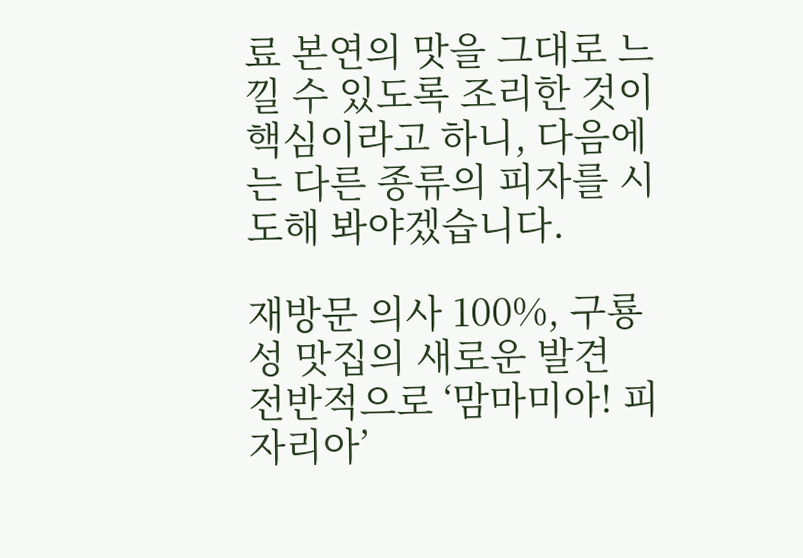료 본연의 맛을 그대로 느낄 수 있도록 조리한 것이 핵심이라고 하니, 다음에는 다른 종류의 피자를 시도해 봐야겠습니다.

재방문 의사 100%, 구룡성 맛집의 새로운 발견
전반적으로 ‘맘마미아! 피자리아’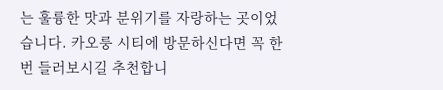는 훌륭한 맛과 분위기를 자랑하는 곳이었습니다. 카오룽 시티에 방문하신다면 꼭 한번 들러보시길 추천합니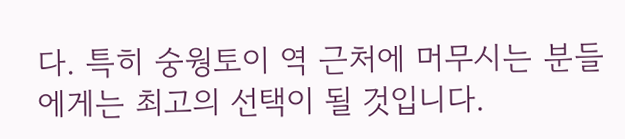다. 특히 숭웡토이 역 근처에 머무시는 분들에게는 최고의 선택이 될 것입니다.